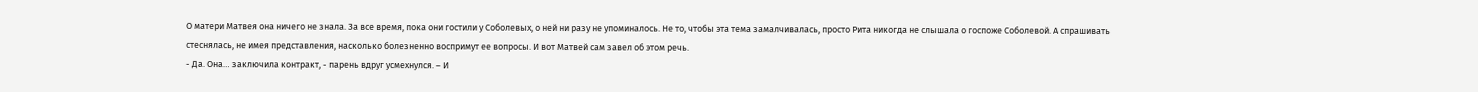О матери Матвея она ничего не знала. За все время, пока они гостили у Соболевых, о ней ни разу не упоминалось. Не то, чтобы эта тема замалчивалась, просто Рита никогда не слышала о госпоже Соболевой. А спрашивать стеснялась, не имея представления, насколько болезненно воспримут ее вопросы. И вот Матвей сам завел об этом речь.
- Да. Она… заключила контракт, - парень вдруг усмехнулся. – И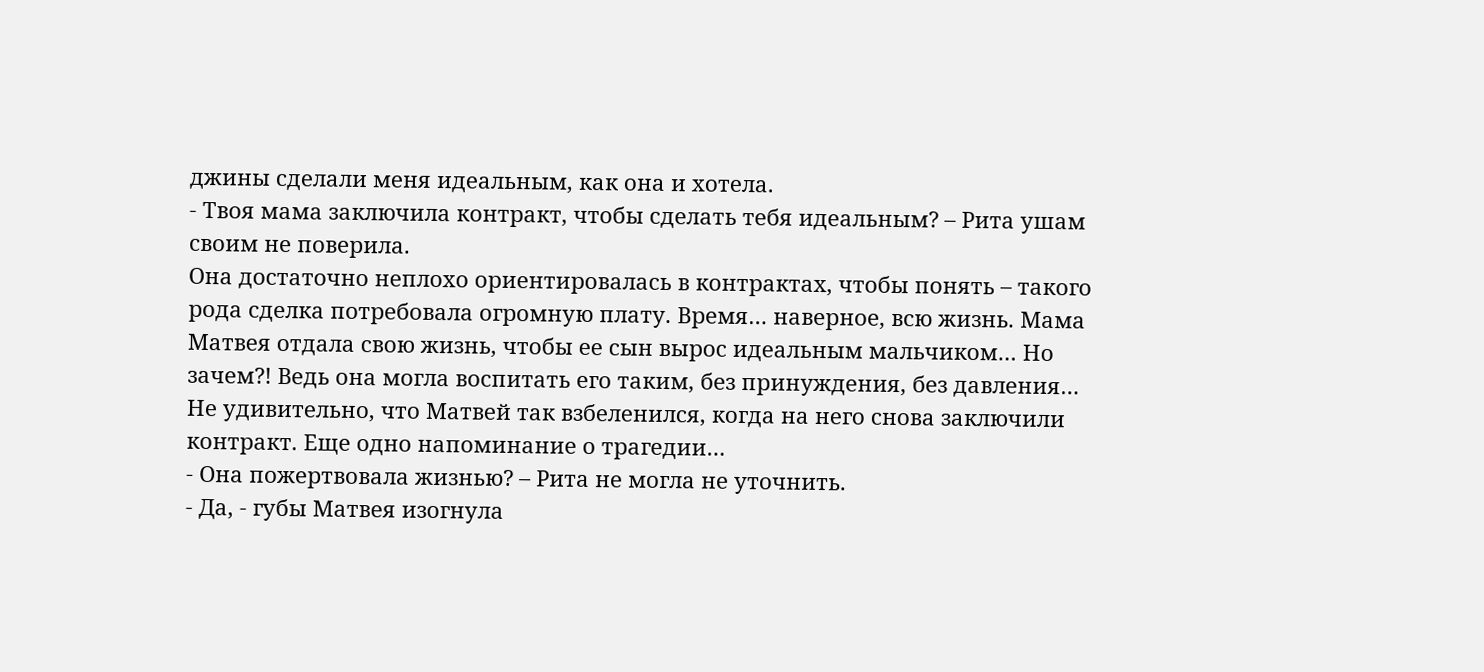джины сделали меня идеальным, как она и хотела.
- Твоя мама заключила контракт, чтобы сделать тебя идеальным? – Рита ушам своим не поверила.
Она достаточно неплохо ориентировалась в контрактах, чтобы понять – такого рода сделка потребовала огромную плату. Время… наверное, всю жизнь. Мама Матвея отдала свою жизнь, чтобы ее сын вырос идеальным мальчиком… Но зачем?! Ведь она могла воспитать его таким, без принуждения, без давления… Не удивительно, что Матвей так взбеленился, когда на него снова заключили контракт. Еще одно напоминание о трагедии…
- Она пожертвовала жизнью? – Рита не могла не уточнить.
- Да, - губы Матвея изогнула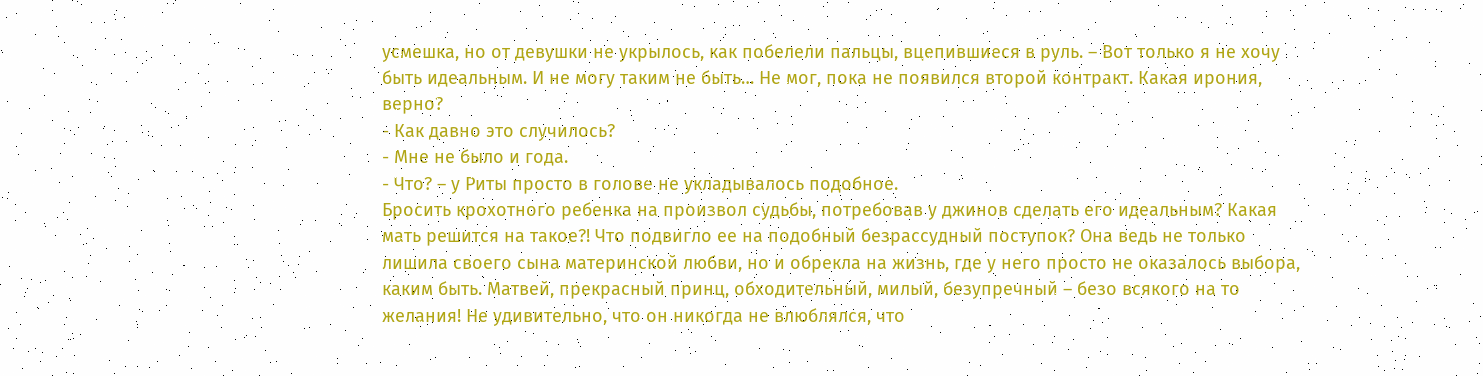усмешка, но от девушки не укрылось, как побелели пальцы, вцепившиеся в руль. – Вот только я не хочу быть идеальным. И не могу таким не быть… Не мог, пока не появился второй контракт. Какая ирония, верно?
- Как давно это случилось?
- Мне не было и года.
- Что? – у Риты просто в голове не укладывалось подобное.
Бросить крохотного ребенка на произвол судьбы, потребовав у джинов сделать его идеальным? Какая мать решится на такое?! Что подвигло ее на подобный безрассудный поступок? Она ведь не только лишила своего сына материнской любви, но и обрекла на жизнь, где у него просто не оказалось выбора, каким быть. Матвей, прекрасный принц, обходительный, милый, безупречный – безо всякого на то желания! Не удивительно, что он никогда не влюблялся, что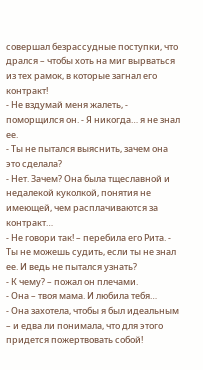совершал безрассудные поступки, что дрался – чтобы хоть на миг вырваться из тех рамок, в которые загнал его контракт!
- Не вздумай меня жалеть, - поморщился он. - Я никогда… я не знал ее.
- Ты не пытался выяснить, зачем она это сделала?
- Нет. Зачем? Она была тщеславной и недалекой куколкой, понятия не имеющей, чем расплачиваются за контракт…
- Не говори так! – перебила его Рита. - Ты не можешь судить, если ты не знал ее. И ведь не пытался узнать?
- К чему? – пожал он плечами.
- Она – твоя мама. И любила тебя…
- Она захотела, чтобы я был идеальным – и едва ли понимала, что для этого придется пожертвовать собой!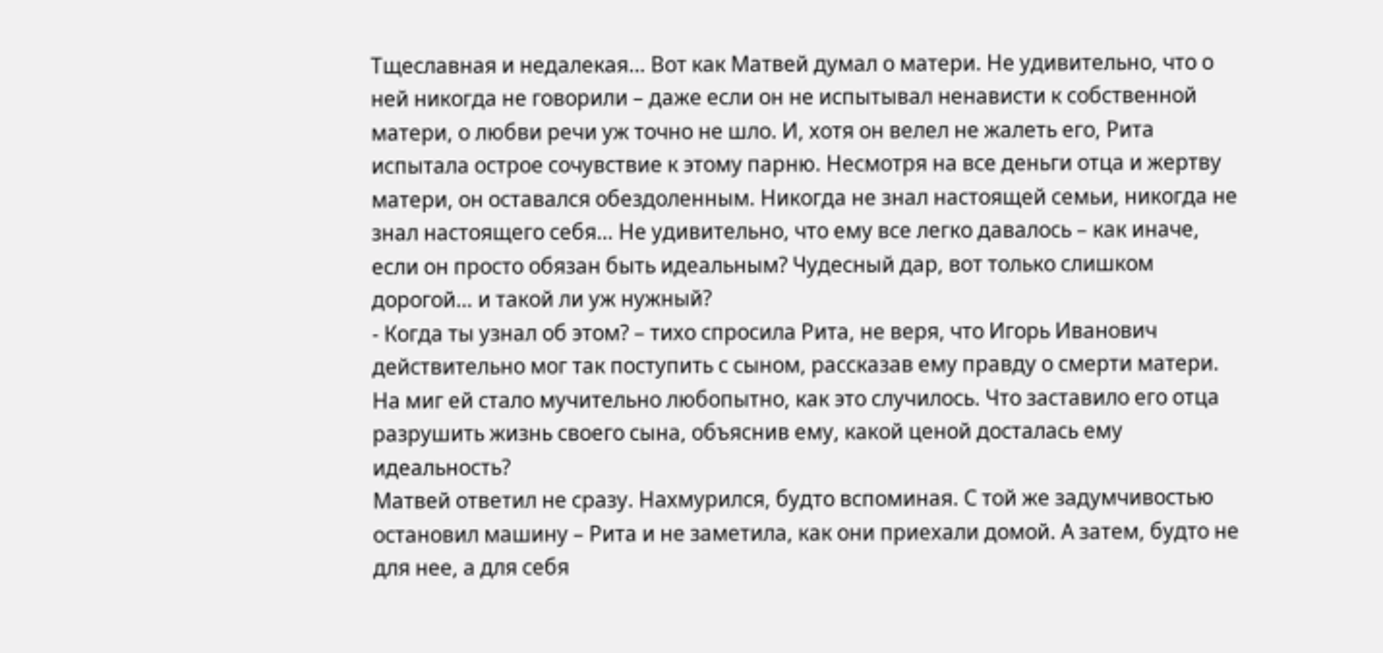Тщеславная и недалекая… Вот как Матвей думал о матери. Не удивительно, что о ней никогда не говорили – даже если он не испытывал ненависти к собственной матери, о любви речи уж точно не шло. И, хотя он велел не жалеть его, Рита испытала острое сочувствие к этому парню. Несмотря на все деньги отца и жертву матери, он оставался обездоленным. Никогда не знал настоящей семьи, никогда не знал настоящего себя… Не удивительно, что ему все легко давалось – как иначе, если он просто обязан быть идеальным? Чудесный дар, вот только слишком дорогой… и такой ли уж нужный?
- Когда ты узнал об этом? – тихо спросила Рита, не веря, что Игорь Иванович действительно мог так поступить с сыном, рассказав ему правду о смерти матери.
На миг ей стало мучительно любопытно, как это случилось. Что заставило его отца разрушить жизнь своего сына, объяснив ему, какой ценой досталась ему идеальность?
Матвей ответил не сразу. Нахмурился, будто вспоминая. С той же задумчивостью остановил машину – Рита и не заметила, как они приехали домой. А затем, будто не для нее, а для себя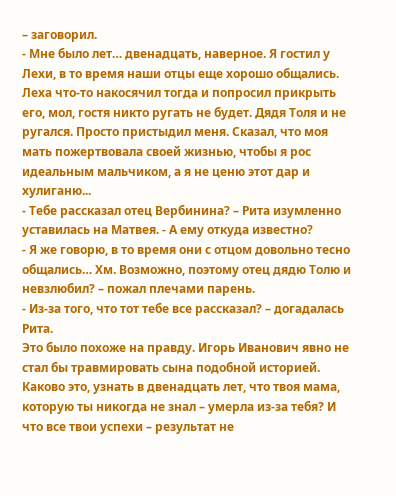– заговорил.
- Мне было лет… двенадцать, наверное. Я гостил у Лехи, в то время наши отцы еще хорошо общались. Леха что-то накосячил тогда и попросил прикрыть его, мол, гостя никто ругать не будет. Дядя Толя и не ругался. Просто пристыдил меня. Сказал, что моя мать пожертвовала своей жизнью, чтобы я рос идеальным мальчиком, а я не ценю этот дар и хулиганю...
- Тебе рассказал отец Вербинина? – Рита изумленно уставилась на Матвея. - А ему откуда известно?
- Я же говорю, в то время они с отцом довольно тесно общались… Хм. Возможно, поэтому отец дядю Толю и невзлюбил? – пожал плечами парень.
- Из-за того, что тот тебе все рассказал? – догадалась Рита.
Это было похоже на правду. Игорь Иванович явно не стал бы травмировать сына подобной историей. Каково это, узнать в двенадцать лет, что твоя мама, которую ты никогда не знал – умерла из-за тебя? И что все твои успехи – результат не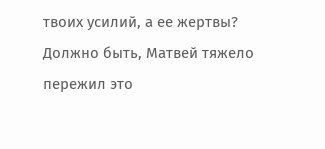твоих усилий, а ее жертвы? Должно быть, Матвей тяжело пережил это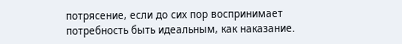потрясение, если до сих пор воспринимает потребность быть идеальным, как наказание.